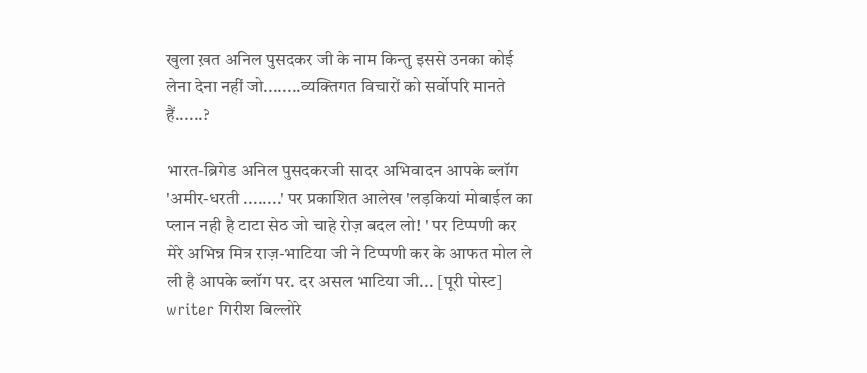खुला ख़त अनिल पुसदकर जी के नाम किन्तु इससे उनका कोई लेना देना नहीं जो........व्यक्तिगत विचारों को सर्वोपरि मानते हैं......?

भारत-ब्रिगेड अनिल पुसदकरजी सादर अभिवादन आपके ब्लॉग 'अमीर-धरती ........' पर प्रकाशित आलेख 'लड़कियां मोबाईल का प्लान नही है टाटा सेठ जो चाहे रोज़ बदल लो! ' पर टिप्पणी कर मेरे अभिन्न मित्र राज़-भाटिया जी ने टिप्पणी कर के आफत मोल ले ली है आपके ब्लॉग पर. दर असल भाटिया जी... [पूरी पोस्ट]
writer गिरीश बिल्लोरे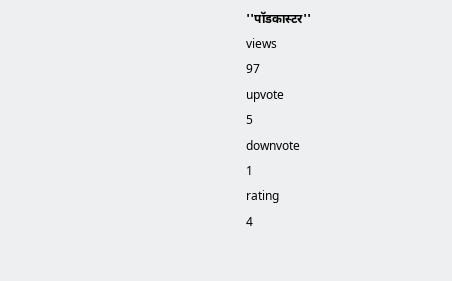''पॉडकास्टर''
views
97
upvote
5
downvote
1
rating
4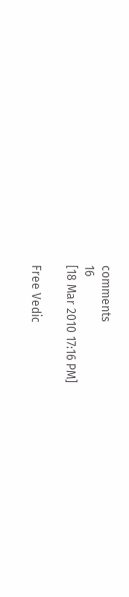comments
16
[18 Mar 2010 17:16 PM]

Free Vedic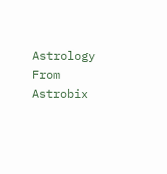Astrology From Astrobix